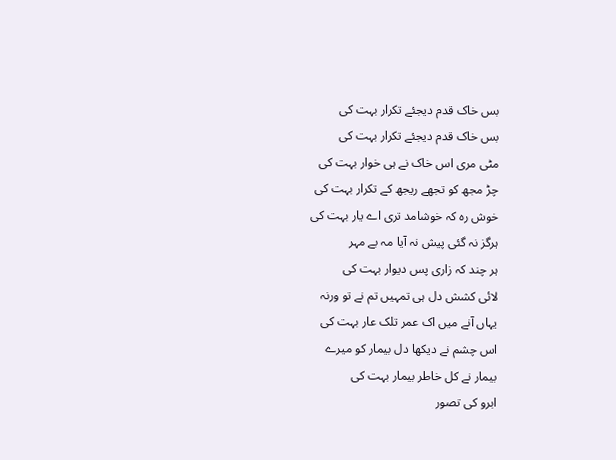بس خاک قدم دیجئے تکرار بہت کی
بس خاک قدم دیجئے تکرار بہت کی
مٹی مری اس خاک نے ہی خوار بہت کی
چڑ مجھ کو تجھے ریجھ کے تکرار بہت کی
خوش رہ کہ خوشامد تری اے یار بہت کی
ہرگز نہ گئی پیش نہ آیا مہ بے مہر
ہر چند کہ زاری پس دیوار بہت کی
لائی کشش دل ہی تمہیں تم نے تو ورنہ
یہاں آنے میں اک عمر تلک عار بہت کی
اس چشم نے دیکھا دل بیمار کو میرے
بیمار نے کل خاطر بیمار بہت کی
ابرو کی تصور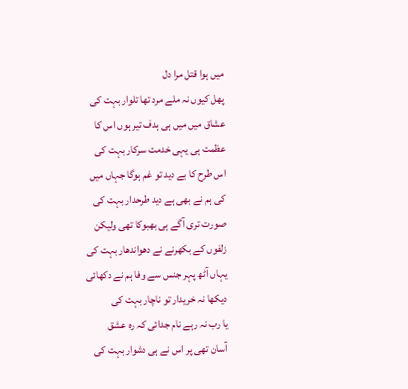میں ہوا قتل مرا دل
پھل کیوں نہ ملے مرد تھا تلوار بہت کی
عشاق میں میں ہی ہدف تیر ہوں اس کا
عظمت ہی یہی خدمت سرکار بہت کی
اس طرح کا بے دید تو غم ہوگا جہاں میں
کی ہم نے بھی ہے دید طرحدار بہت کی
صورت تری آگے ہی بھبوکا تھی ولیکن
زلفوں کے بکھرنے نے دھواندھار بہت کی
یہاں آٹھ پہر جنس سے وفا ہم نے دکھائی
دیکھا نہ خریدار تو ناچار بہت کی
یا رب نہ رہے نام جدائی کہ رہ عشق
آسان تھی پر اس نے ہی دشوار بہت کی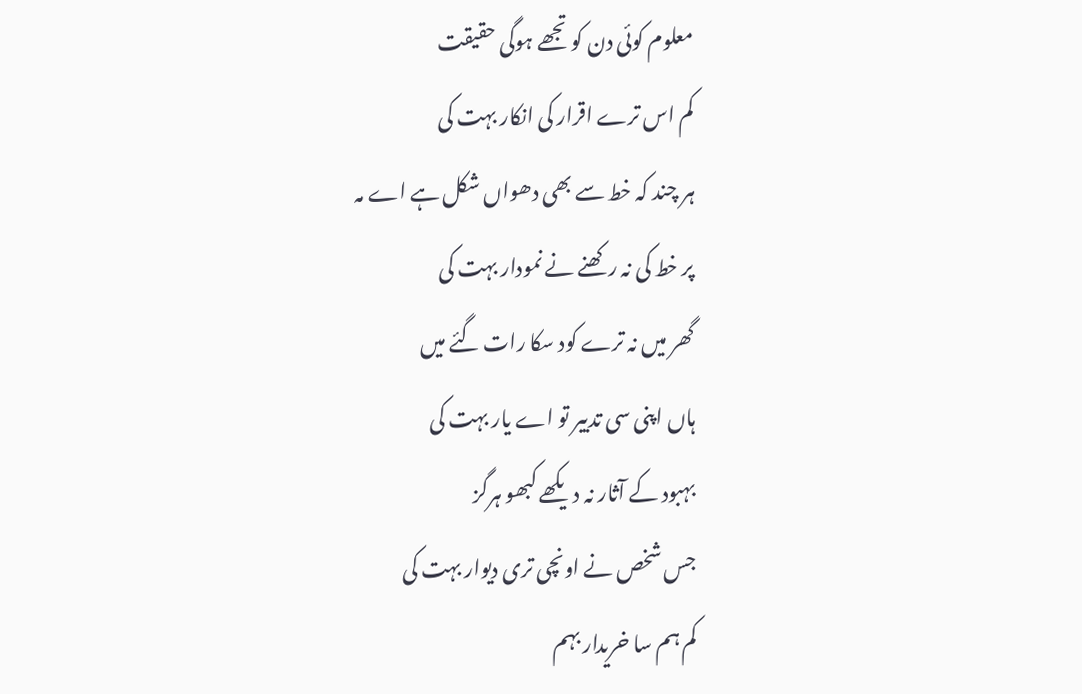معلوم کوئی دن کو تجھے ہوگی حقیقت
کم اس ترے اقرار کی انکار بہت کی
ہر چند کہ خط سے بھی دھواں شکل ہے اے مہ
پر خط کی نہ رکھنے نے نمودار بہت کی
گھر میں نہ ترے کود سکا رات گئے میں
ہاں اپنی سی تدبیر تو اے یار بہت کی
بہبود کے آثار نہ دیکھے کبھو ہرگز
جس شخص نے اونچی تری دیوار بہت کی
کم ہم سا خریدار بہم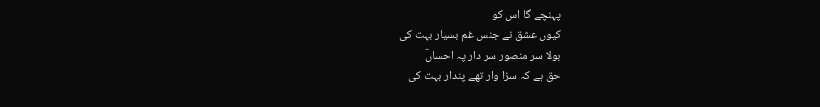پہنچے گا اس کو
کیوں عشق نے جنس غم بسیار بہت کی
بولا سر منصور سر دار پہ احساںؔ
حق ہے کہ سزا وار تھے پندار بہت کی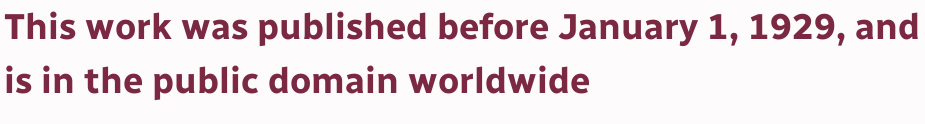This work was published before January 1, 1929, and is in the public domain worldwide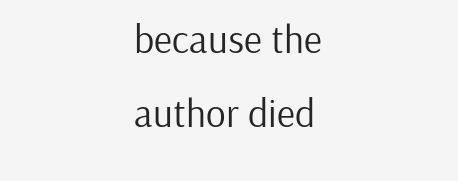because the author died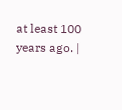at least 100 years ago. |